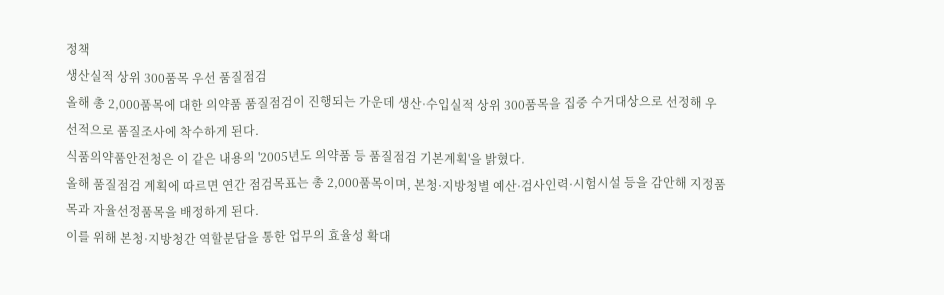정책
생산실적 상위 300품목 우선 품질점검
올해 총 2,000품목에 대한 의약품 품질점검이 진행되는 가운데 생산·수입실적 상위 300품목을 집중 수거대상으로 선정해 우선적으로 품질조사에 착수하게 된다.
식품의약품안전청은 이 같은 내용의 '2005년도 의약품 등 품질점검 기본계획'을 밝혔다.
올해 품질점검 계획에 따르면 연간 점검목표는 총 2,000품목이며, 본청·지방청별 예산·검사인력·시험시설 등을 감안해 지정품목과 자율선정품목을 배정하게 된다.
이를 위해 본청·지방청간 역할분담을 통한 업무의 효율성 확대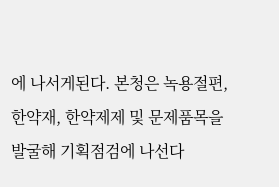에 나서게된다. 본청은 녹용절편, 한약재, 한약제제 및 문제품목을 발굴해 기획점검에 나선다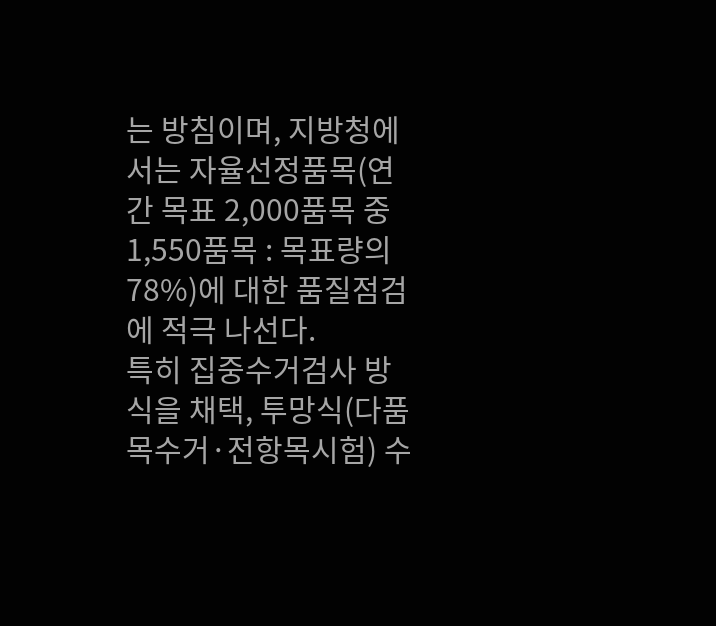는 방침이며, 지방청에서는 자율선정품목(연간 목표 2,000품목 중 1,550품목 : 목표량의 78%)에 대한 품질점검에 적극 나선다.
특히 집중수거검사 방식을 채택, 투망식(다품목수거·전항목시험) 수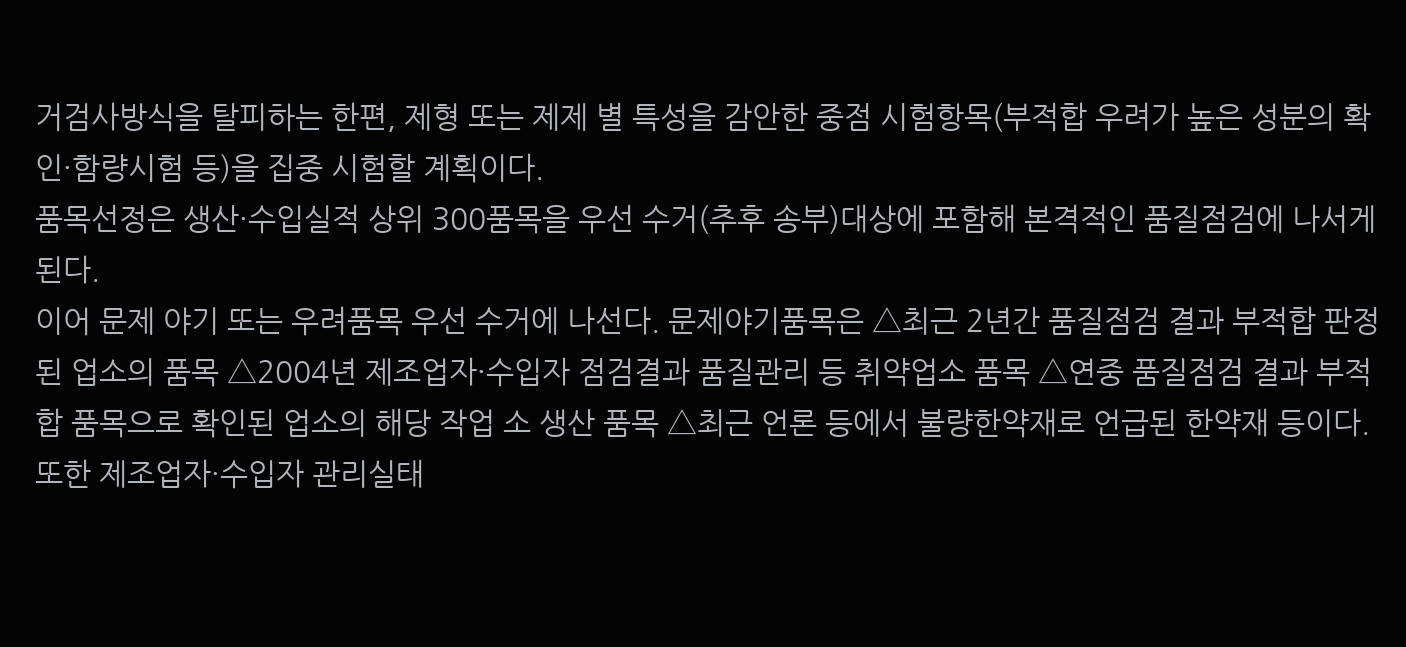거검사방식을 탈피하는 한편, 제형 또는 제제 별 특성을 감안한 중점 시험항목(부적합 우려가 높은 성분의 확인·함량시험 등)을 집중 시험할 계획이다.
품목선정은 생산·수입실적 상위 300품목을 우선 수거(추후 송부)대상에 포함해 본격적인 품질점검에 나서게 된다.
이어 문제 야기 또는 우려품목 우선 수거에 나선다. 문제야기품목은 △최근 2년간 품질점검 결과 부적합 판정된 업소의 품목 △2004년 제조업자·수입자 점검결과 품질관리 등 취약업소 품목 △연중 품질점검 결과 부적합 품목으로 확인된 업소의 해당 작업 소 생산 품목 △최근 언론 등에서 불량한약재로 언급된 한약재 등이다.
또한 제조업자·수입자 관리실태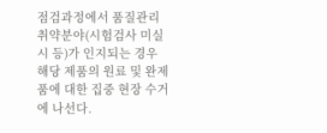점검과정에서 품질관리 취약분야(시험검사 미실시 등)가 인지되는 경우 해당 제품의 원료 및 완제품에 대한 집중 현장 수거에 나선다.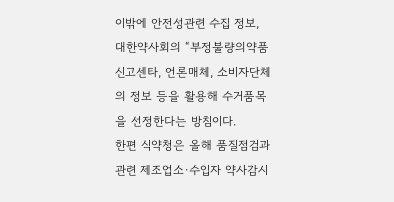이밖에 안전성관련 수집 정보, 대한약사회의 “부정불량의약품신고센타, 언론매체, 소비자단체의 정보 등을 활용해 수거품목을 선정한다는 방침이다.
한편 식약청은 올해 품질점검과 관련 제조업소·수입자 약사감시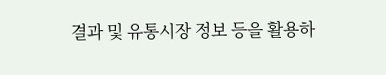결과 및 유통시장 정보 등을 활용하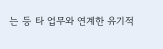는 등 타 업무와 연계한 유기적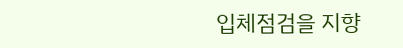입체점검을 지향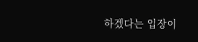하겠다는 입장이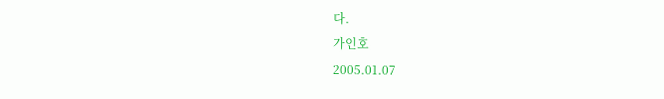다.
가인호
2005.01.07